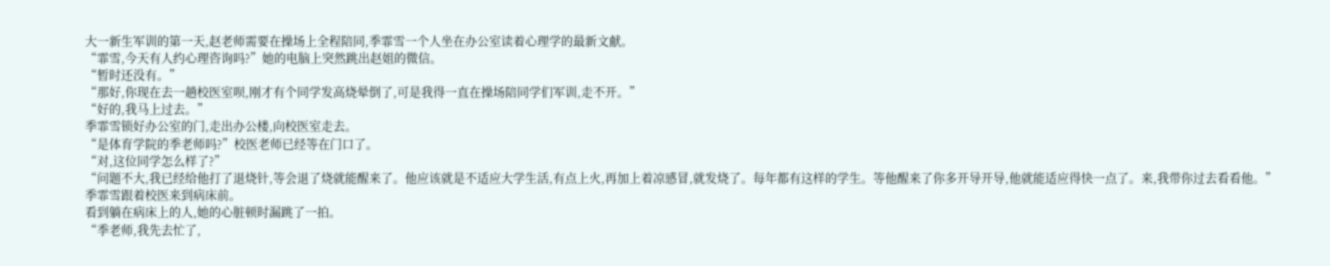大一新生军训的第一天,赵老师需要在操场上全程陪同,季霏雪一个人坐在办公室读着心理学的最新文献。
“霏雪,今天有人约心理咨询吗?”她的电脑上突然跳出赵姐的微信。
“暂时还没有。”
“那好,你现在去一趟校医室呗,刚才有个同学发高烧晕倒了,可是我得一直在操场陪同学们军训,走不开。”
“好的,我马上过去。”
季霏雪锁好办公室的门,走出办公楼,向校医室走去。
“是体育学院的季老师吗?”校医老师已经等在门口了。
“对,这位同学怎么样了?”
“问题不大,我已经给他打了退烧针,等会退了烧就能醒来了。他应该就是不适应大学生活,有点上火,再加上着凉感冒,就发烧了。每年都有这样的学生。等他醒来了你多开导开导,他就能适应得快一点了。来,我带你过去看看他。”
季霏雪跟着校医来到病床前。
看到躺在病床上的人,她的心脏顿时漏跳了一拍。
“季老师,我先去忙了,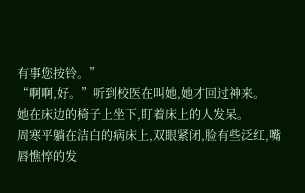有事您按铃。”
“啊啊,好。”听到校医在叫她,她才回过神来。
她在床边的椅子上坐下,盯着床上的人发呆。
周寒平躺在洁白的病床上,双眼紧闭,脸有些泛红,嘴唇憔悴的发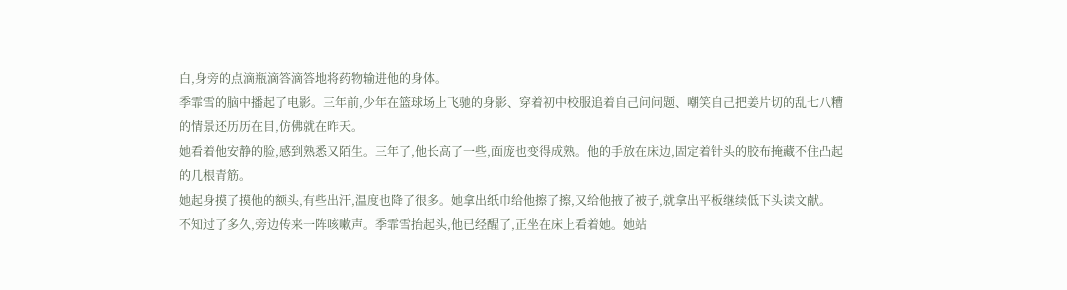白,身旁的点滴瓶滴答滴答地将药物输进他的身体。
季霏雪的脑中播起了电影。三年前,少年在篮球场上飞驰的身影、穿着初中校服追着自己问问题、嘲笑自己把姜片切的乱七八糟的情景还历历在目,仿佛就在昨天。
她看着他安静的脸,感到熟悉又陌生。三年了,他长高了一些,面庞也变得成熟。他的手放在床边,固定着针头的胶布掩藏不住凸起的几根青筋。
她起身摸了摸他的额头,有些出汗,温度也降了很多。她拿出纸巾给他擦了擦,又给他掖了被子,就拿出平板继续低下头读文献。
不知过了多久,旁边传来一阵咳嗽声。季霏雪抬起头,他已经醒了,正坐在床上看着她。她站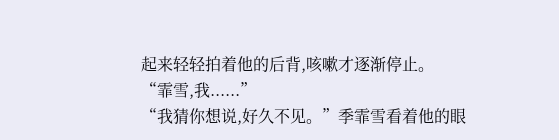起来轻轻拍着他的后背,咳嗽才逐渐停止。
“霏雪,我......”
“我猜你想说,好久不见。”季霏雪看着他的眼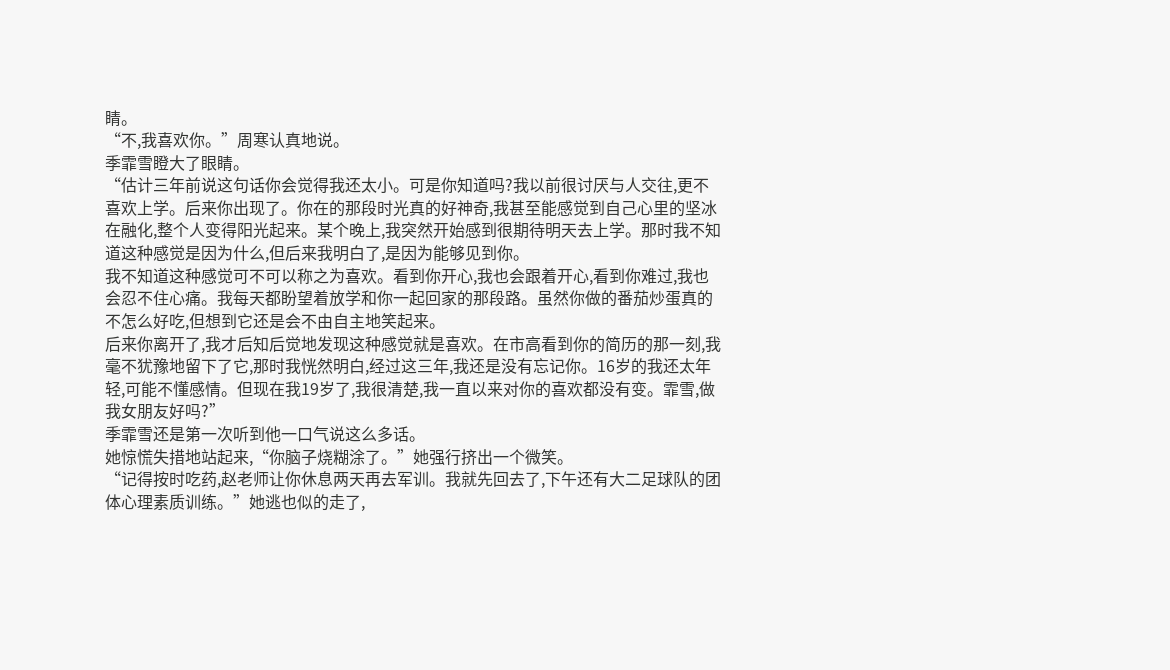睛。
“不,我喜欢你。”周寒认真地说。
季霏雪瞪大了眼睛。
“估计三年前说这句话你会觉得我还太小。可是你知道吗?我以前很讨厌与人交往,更不喜欢上学。后来你出现了。你在的那段时光真的好神奇,我甚至能感觉到自己心里的坚冰在融化,整个人变得阳光起来。某个晚上,我突然开始感到很期待明天去上学。那时我不知道这种感觉是因为什么,但后来我明白了,是因为能够见到你。
我不知道这种感觉可不可以称之为喜欢。看到你开心,我也会跟着开心,看到你难过,我也会忍不住心痛。我每天都盼望着放学和你一起回家的那段路。虽然你做的番茄炒蛋真的不怎么好吃,但想到它还是会不由自主地笑起来。
后来你离开了,我才后知后觉地发现这种感觉就是喜欢。在市高看到你的简历的那一刻,我毫不犹豫地留下了它,那时我恍然明白,经过这三年,我还是没有忘记你。16岁的我还太年轻,可能不懂感情。但现在我19岁了,我很清楚,我一直以来对你的喜欢都没有变。霏雪,做我女朋友好吗?”
季霏雪还是第一次听到他一口气说这么多话。
她惊慌失措地站起来,“你脑子烧糊涂了。”她强行挤出一个微笑。
“记得按时吃药,赵老师让你休息两天再去军训。我就先回去了,下午还有大二足球队的团体心理素质训练。”她逃也似的走了,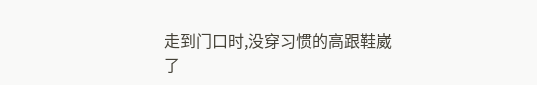走到门口时,没穿习惯的高跟鞋崴了